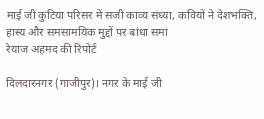माई जी कुटिया परिसर में सजी काव्य संध्या, कवियों ने देशभक्ति, हास्य और समसामयिक मुद्दों पर बांधा समां
रेयाज अहमद की रिपोर्ट

दिलदारनगर (गाजीपुर)। नगर के माई जी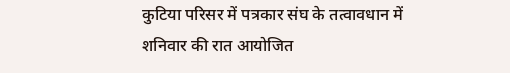कुटिया परिसर में पत्रकार संघ के तत्वावधान में शनिवार की रात आयोजित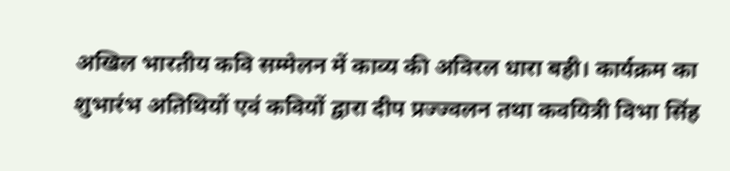अखिल भारतीय कवि सम्मेलन में काव्य की अविरल धारा बही। कार्यक्रम का शुभारंभ अतिथियों एवं कवियों द्वारा दीप प्रज्ज्वलन तथा कवयित्री विभा सिंह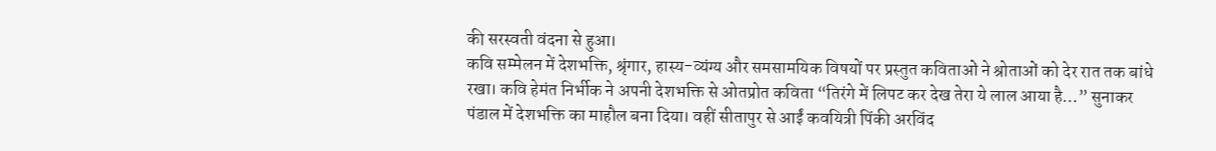की सरस्वती वंदना से हुआ।
कवि सम्मेलन में देशभक्ति, श्रृंगार, हास्य-व्यंग्य और समसामयिक विषयों पर प्रस्तुत कविताओं ने श्रोताओं को देर रात तक बांधे रखा। कवि हेमंत निर्भीक ने अपनी देशभक्ति से ओतप्रोत कविता “तिरंगे में लिपट कर देख तेरा ये लाल आया है…” सुनाकर पंडाल में देशभक्ति का माहौल बना दिया। वहीं सीतापुर से आईं कवयित्री पिंकी अरविंद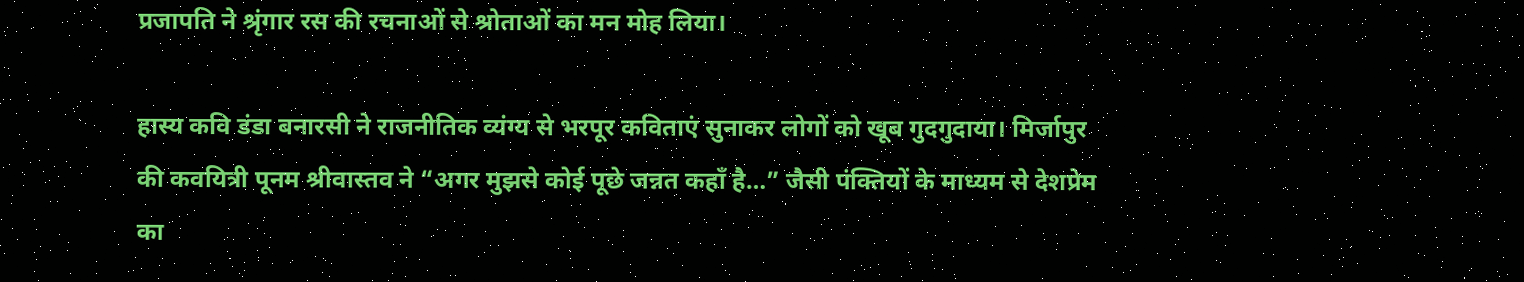प्रजापति ने श्रृंगार रस की रचनाओं से श्रोताओं का मन मोह लिया।

हास्य कवि डंडा बनारसी ने राजनीतिक व्यंग्य से भरपूर कविताएं सुनाकर लोगों को खूब गुदगुदाया। मिर्जापुर की कवयित्री पूनम श्रीवास्तव ने “अगर मुझसे कोई पूछे जन्नत कहाँ है…” जैसी पंक्तियों के माध्यम से देशप्रेम का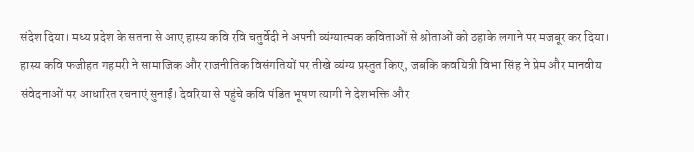संदेश दिया। मध्य प्रदेश के सतना से आए हास्य कवि रवि चतुर्वेदी ने अपनी व्यंग्यात्मक कविताओं से श्रोताओं को ठहाके लगाने पर मजबूर कर दिया।
हास्य कवि फजीहत गहमरी ने सामाजिक और राजनीतिक विसंगतियों पर तीखे व्यंग्य प्रस्तुत किए, जबकि कवयित्री विभा सिंह ने प्रेम और मानवीय संवेदनाओं पर आधारित रचनाएं सुनाईं। देवरिया से पहुंचे कवि पंडित भूषण त्यागी ने देशभक्ति और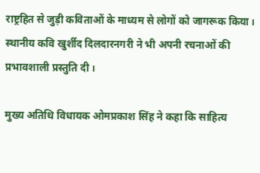राष्ट्रहित से जुड़ी कविताओं के माध्यम से लोगों को जागरूक किया। स्थानीय कवि खुर्शीद दिलदारनगरी ने भी अपनी रचनाओं की प्रभावशाली प्रस्तुति दी।

मुख्य अतिथि विधायक ओमप्रकाश सिंह ने कहा कि साहित्य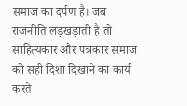समाज का दर्पण है। जब राजनीति लड़खड़ाती है तो साहित्यकार और पत्रकार समाज को सही दिशा दिखाने का कार्य करते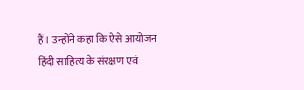हैं। उन्होंने कहा कि ऐसे आयोजन हिंदी साहित्य के संरक्षण एवं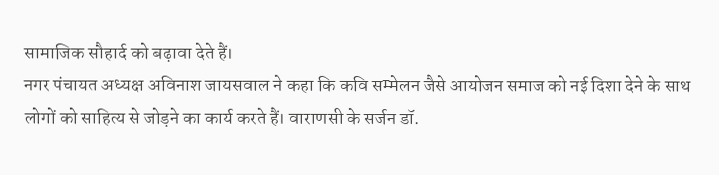सामाजिक सौहार्द को बढ़ावा देते हैं।
नगर पंचायत अध्यक्ष अविनाश जायसवाल ने कहा कि कवि सम्मेलन जैसे आयोजन समाज को नई दिशा देने के साथ लोगों को साहित्य से जोड़ने का कार्य करते हैं। वाराणसी के सर्जन डॉ.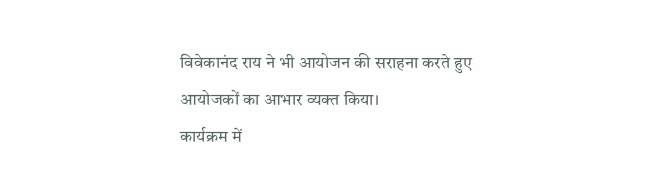विवेकानंद राय ने भी आयोजन की सराहना करते हुए आयोजकों का आभार व्यक्त किया।
कार्यक्रम में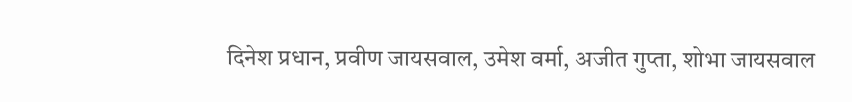दिनेश प्रधान, प्रवीण जायसवाल, उमेश वर्मा, अजीत गुप्ता, शोभा जायसवाल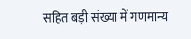सहित बड़ी संख्या में गणमान्य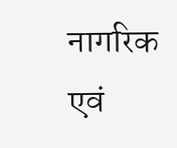नागरिक एवं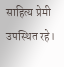साहित्य प्रेमी उपस्थित रहे।